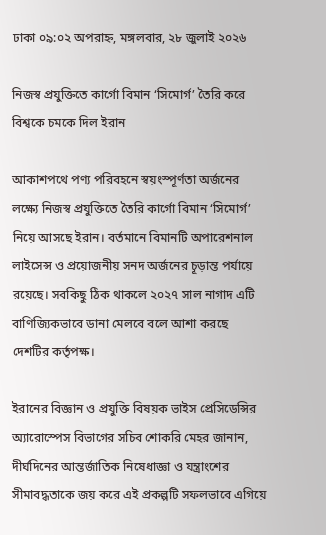ঢাকা ০৯:০২ অপরাহ্ন, মঙ্গলবার, ২৮ জুলাই ২০২৬

নিজস্ব প্রযুক্তিতে কার্গো বিমান ‘সিমোর্গ’ তৈরি করে বিশ্বকে চমকে দিল ইরান

আকাশপথে পণ্য পরিবহনে স্বয়ংস্পূর্ণতা অর্জনের লক্ষ্যে নিজস্ব প্রযুক্তিতে তৈরি কার্গো বিমান ‘সিমোর্গ’ নিয়ে আসছে ইরান। বর্তমানে বিমানটি অপারেশনাল লাইসেন্স ও প্রয়োজনীয় সনদ অর্জনের চূড়ান্ত পর্যায়ে রয়েছে। সবকিছু ঠিক থাকলে ২০২৭ সাল নাগাদ এটি বাণিজ্যিকভাবে ডানা মেলবে বলে আশা করছে দেশটির কর্তৃপক্ষ।

ইরানের বিজ্ঞান ও প্রযুক্তি বিষয়ক ভাইস প্রেসিডেন্সির অ্যারোস্পেস বিভাগের সচিব শোকরি মেহর জানান, দীর্ঘদিনের আন্তর্জাতিক নিষেধাজ্ঞা ও যন্ত্রাংশের সীমাবদ্ধতাকে জয় করে এই প্রকল্পটি সফলভাবে এগিয়ে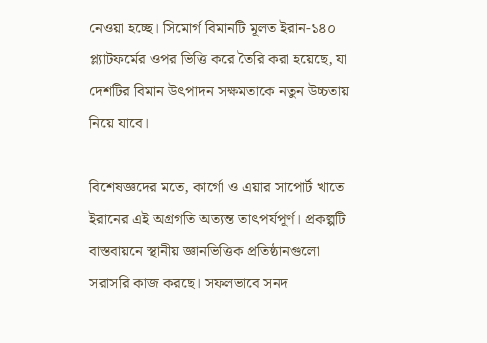নেওয়া হচ্ছে। সিমোর্গ বিমানটি মূলত ইরান-১৪০ প্ল্যাটফর্মের ওপর ভিত্তি করে তৈরি করা হয়েছে, যা দেশটির বিমান উৎপাদন সক্ষমতাকে নতুন উচ্চতায় নিয়ে যাবে।

বিশেষজ্ঞদের মতে, কার্গো ও এয়ার সাপোর্ট খাতে ইরানের এই অগ্রগতি অত্যন্ত তাৎপর্যপূর্ণ। প্রকল্পটি বাস্তবায়নে স্থানীয় জ্ঞানভিত্তিক প্রতিষ্ঠানগুলো সরাসরি কাজ করছে। সফলভাবে সনদ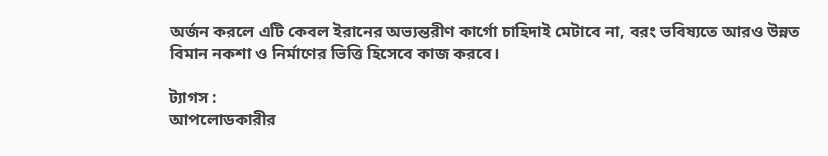অর্জন করলে এটি কেবল ইরানের অভ্যন্তরীণ কার্গো চাহিদাই মেটাবে না, বরং ভবিষ্যতে আরও উন্নত বিমান নকশা ও নির্মাণের ভিত্তি হিসেবে কাজ করবে।

ট্যাগস :
আপলোডকারীর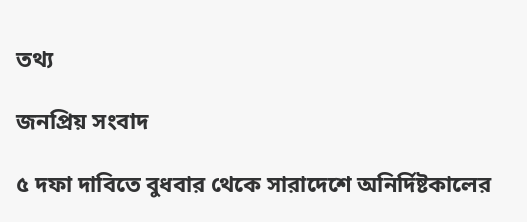তথ্য

জনপ্রিয় সংবাদ

৫ দফা দাবিতে বুধবার থেকে সারাদেশে অনির্দিষ্টকালের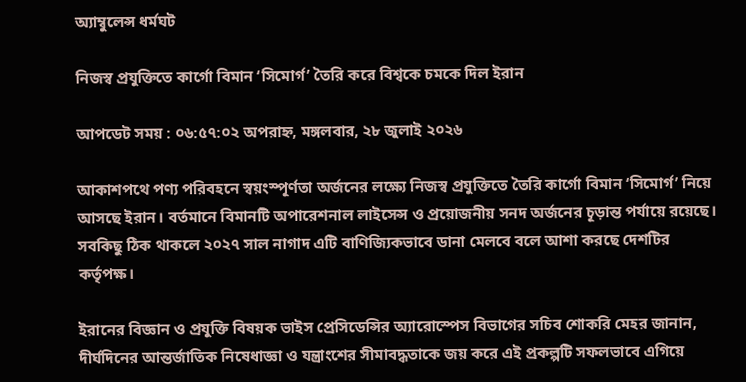অ্যাম্বুলেন্স ধর্মঘট

নিজস্ব প্রযুক্তিতে কার্গো বিমান ‘সিমোর্গ’ তৈরি করে বিশ্বকে চমকে দিল ইরান

আপডেট সময় : ০৬:৫৭:০২ অপরাহ্ন, মঙ্গলবার, ২৮ জুলাই ২০২৬

আকাশপথে পণ্য পরিবহনে স্বয়ংস্পূর্ণতা অর্জনের লক্ষ্যে নিজস্ব প্রযুক্তিতে তৈরি কার্গো বিমান ‘সিমোর্গ’ নিয়ে আসছে ইরান। বর্তমানে বিমানটি অপারেশনাল লাইসেন্স ও প্রয়োজনীয় সনদ অর্জনের চূড়ান্ত পর্যায়ে রয়েছে। সবকিছু ঠিক থাকলে ২০২৭ সাল নাগাদ এটি বাণিজ্যিকভাবে ডানা মেলবে বলে আশা করছে দেশটির কর্তৃপক্ষ।

ইরানের বিজ্ঞান ও প্রযুক্তি বিষয়ক ভাইস প্রেসিডেন্সির অ্যারোস্পেস বিভাগের সচিব শোকরি মেহর জানান, দীর্ঘদিনের আন্তর্জাতিক নিষেধাজ্ঞা ও যন্ত্রাংশের সীমাবদ্ধতাকে জয় করে এই প্রকল্পটি সফলভাবে এগিয়ে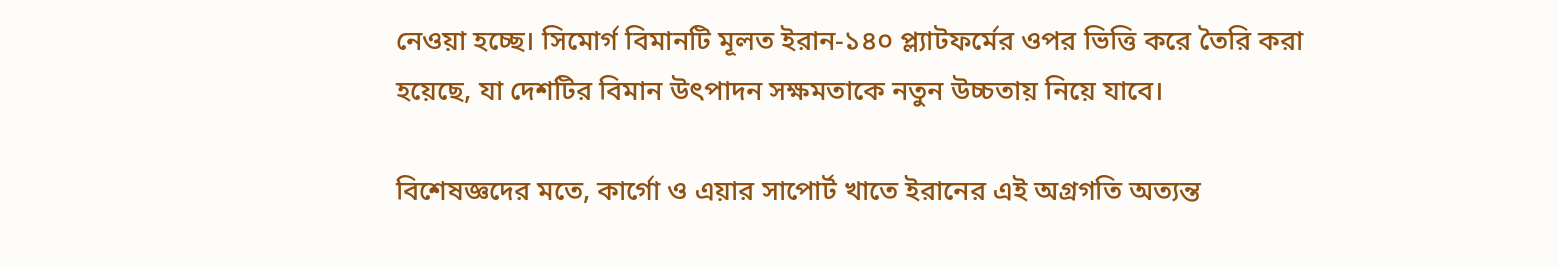নেওয়া হচ্ছে। সিমোর্গ বিমানটি মূলত ইরান-১৪০ প্ল্যাটফর্মের ওপর ভিত্তি করে তৈরি করা হয়েছে, যা দেশটির বিমান উৎপাদন সক্ষমতাকে নতুন উচ্চতায় নিয়ে যাবে।

বিশেষজ্ঞদের মতে, কার্গো ও এয়ার সাপোর্ট খাতে ইরানের এই অগ্রগতি অত্যন্ত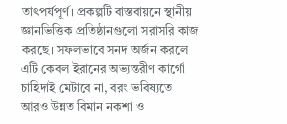তাৎপর্যপূর্ণ। প্রকল্পটি বাস্তবায়নে স্থানীয় জ্ঞানভিত্তিক প্রতিষ্ঠানগুলো সরাসরি কাজ করছে। সফলভাবে সনদ অর্জন করলে এটি কেবল ইরানের অভ্যন্তরীণ কার্গো চাহিদাই মেটাবে না, বরং ভবিষ্যতে আরও উন্নত বিমান নকশা ও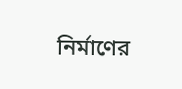নির্মাণের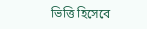ভিত্তি হিসেবে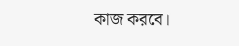কাজ করবে।